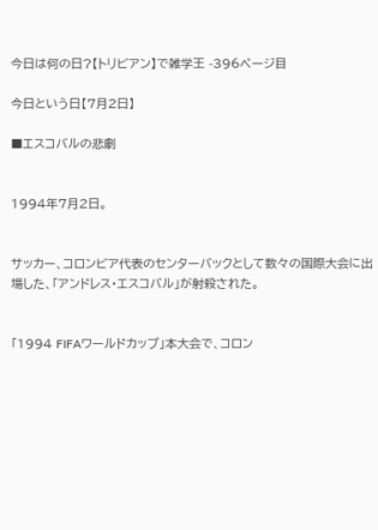今日は何の日?【トリビアン】で雑学王 -396ページ目

今日という日【7月2日】

■エスコバルの悲劇


1994年7月2日。


サッカー、コロンビア代表のセンターバックとして数々の国際大会に出場した、「アンドレス・エスコバル」が射殺された。


「1994 FIFAワールドカップ」本大会で、コロン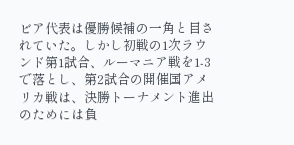ビア代表は優勝候補の一角と目されていた。しかし初戦の1次ラウンド第1試合、ルーマニア戦を1-3で落とし、第2試合の開催国アメリカ戦は、決勝トーナメント進出のためには負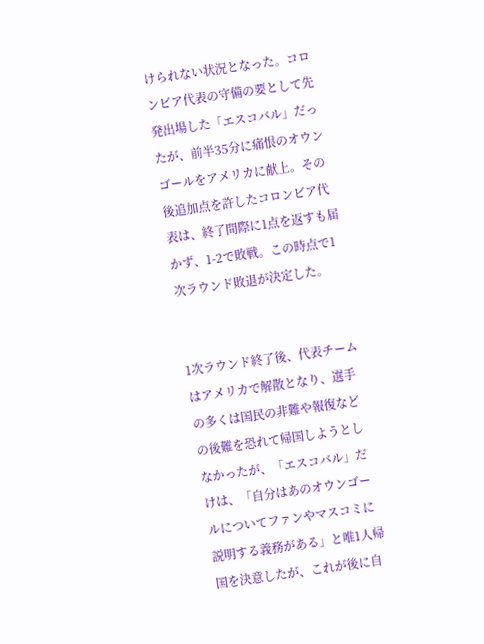けられない状況となった。コロンビア代表の守備の要として先発出場した「エスコバル」だったが、前半35分に痛恨のオウンゴールをアメリカに献上。その後追加点を許したコロンビア代表は、終了間際に1点を返すも届かず、1-2で敗戦。この時点で1次ラウンド敗退が決定した。


1次ラウンド終了後、代表チームはアメリカで解散となり、選手の多くは国民の非難や報復などの後難を恐れて帰国しようとしなかったが、「エスコバル」だけは、「自分はあのオウンゴールについてファンやマスコミに説明する義務がある」と唯1人帰国を決意したが、これが後に自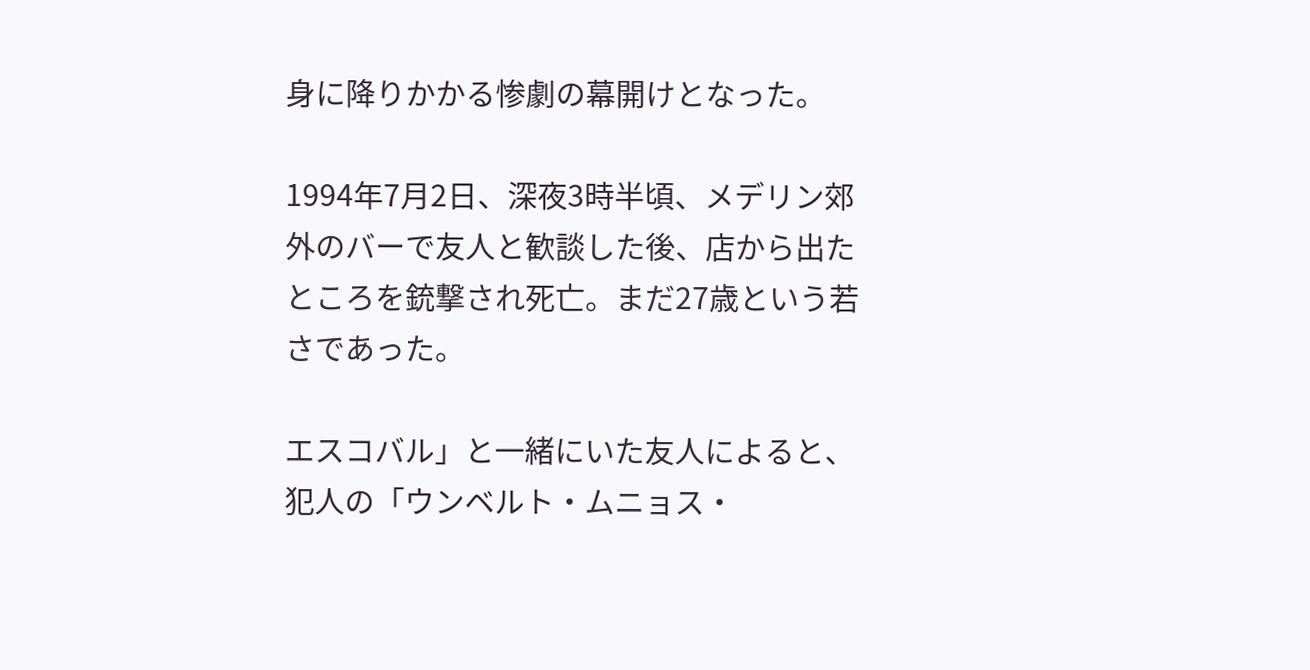身に降りかかる惨劇の幕開けとなった。

1994年7月2日、深夜3時半頃、メデリン郊外のバーで友人と歓談した後、店から出たところを銃撃され死亡。まだ27歳という若さであった。

エスコバル」と一緒にいた友人によると、犯人の「ウンベルト・ムニョス・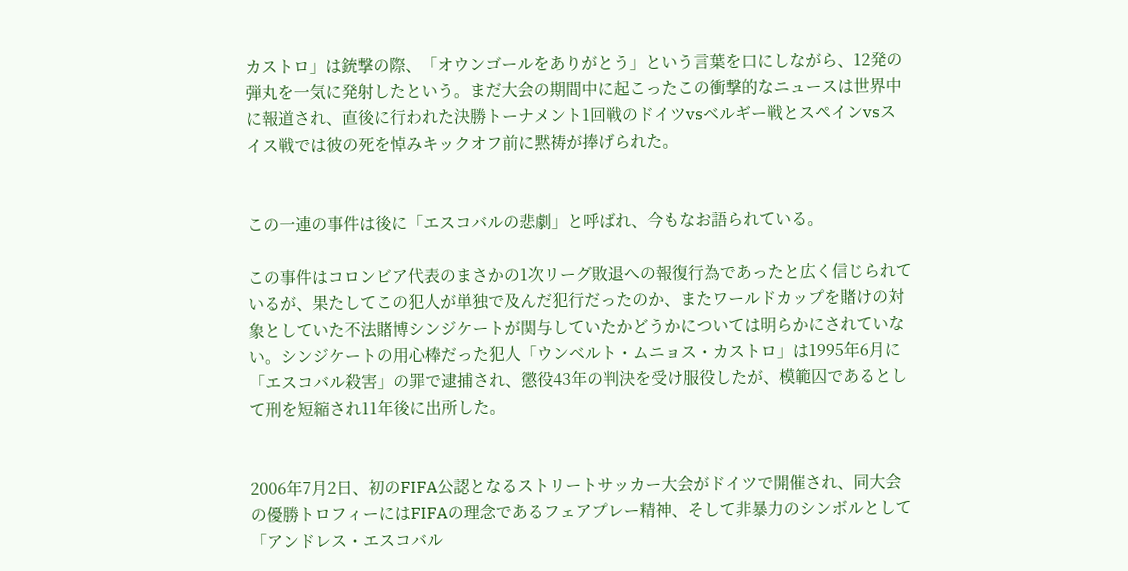カストロ」は銃撃の際、「オウンゴールをありがとう」という言葉を口にしながら、12発の弾丸を一気に発射したという。まだ大会の期間中に起こったこの衝撃的なニュースは世界中に報道され、直後に行われた決勝トーナメント1回戦のドイツvsベルギー戦とスペインvsスイス戦では彼の死を悼みキックオフ前に黙祷が捧げられた。


この一連の事件は後に「エスコバルの悲劇」と呼ばれ、今もなお語られている。

この事件はコロンビア代表のまさかの1次リーグ敗退への報復行為であったと広く信じられているが、果たしてこの犯人が単独で及んだ犯行だったのか、またワールドカップを賭けの対象としていた不法賭博シンジケートが関与していたかどうかについては明らかにされていない。シンジケートの用心棒だった犯人「ウンベルト・ムニョス・カストロ」は1995年6月に「エスコバル殺害」の罪で逮捕され、懲役43年の判決を受け服役したが、模範囚であるとして刑を短縮され11年後に出所した。


2006年7月2日、初のFIFA公認となるストリートサッカー大会がドイツで開催され、同大会の優勝トロフィーにはFIFAの理念であるフェアプレー精神、そして非暴力のシンボルとして「アンドレス・エスコバル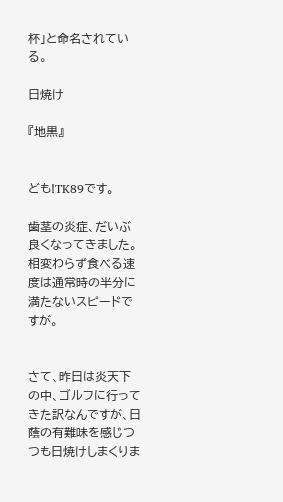杯」と命名されている。

日焼け

『地黒』


ども!TK89です。

歯茎の炎症、だいぶ良くなってきました。相変わらず食べる速度は通常時の半分に満たないスピードですが。


さて、昨日は炎天下の中、ゴルフに行ってきた訳なんですが、日蔭の有難味を感じつつも日焼けしまくりま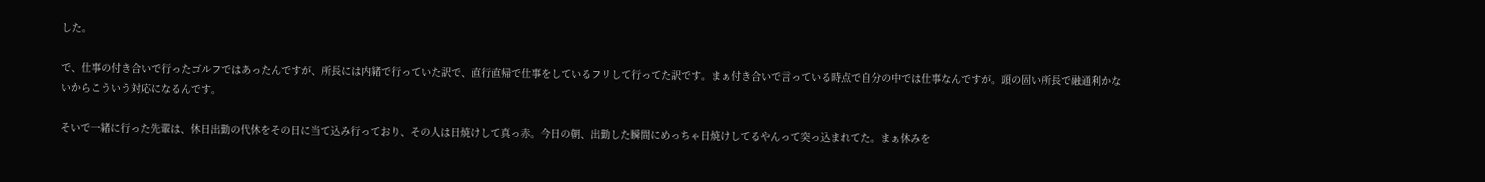した。

で、仕事の付き合いで行ったゴルフではあったんですが、所長には内緒で行っていた訳で、直行直帰で仕事をしているフリして行ってた訳です。まぁ付き合いで言っている時点で自分の中では仕事なんですが。頭の固い所長で融通利かないからこういう対応になるんです。

そいで一緒に行った先輩は、休日出勤の代休をその日に当て込み行っており、その人は日焼けして真っ赤。今日の朝、出勤した瞬間にめっちゃ日焼けしてるやんって突っ込まれてた。まぁ休みを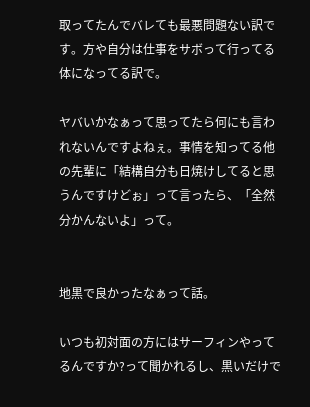取ってたんでバレても最悪問題ない訳です。方や自分は仕事をサボって行ってる体になってる訳で。

ヤバいかなぁって思ってたら何にも言われないんですよねぇ。事情を知ってる他の先輩に「結構自分も日焼けしてると思うんですけどぉ」って言ったら、「全然分かんないよ」って。


地黒で良かったなぁって話。

いつも初対面の方にはサーフィンやってるんですか?って聞かれるし、黒いだけで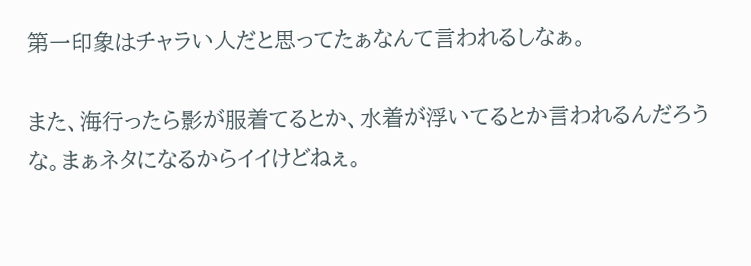第一印象はチャラい人だと思ってたぁなんて言われるしなぁ。

また、海行ったら影が服着てるとか、水着が浮いてるとか言われるんだろうな。まぁネタになるからイイけどねぇ。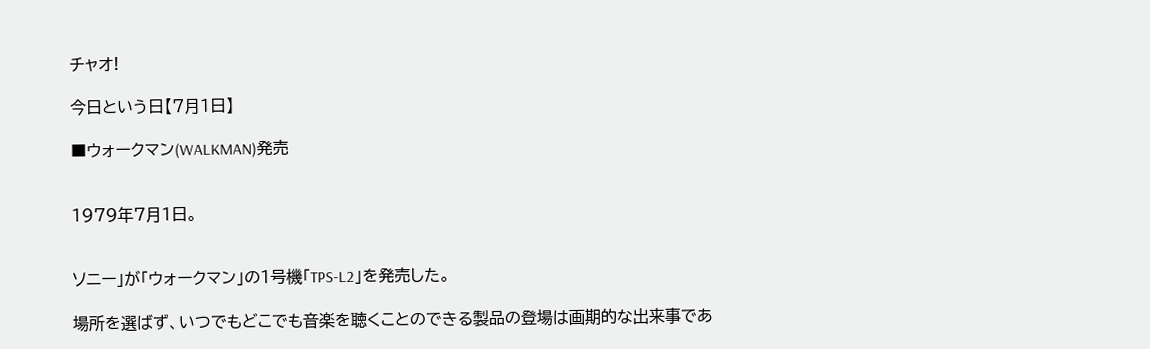チャオ!

今日という日【7月1日】

■ウォークマン(WALKMAN)発売


1979年7月1日。


ソニー」が「ウォークマン」の1号機「TPS-L2」を発売した。

場所を選ばず、いつでもどこでも音楽を聴くことのできる製品の登場は画期的な出来事であ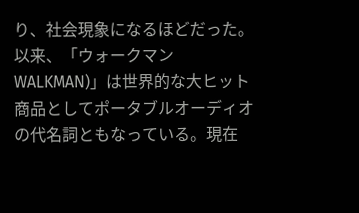り、社会現象になるほどだった。以来、「ウォークマンWALKMAN)」は世界的な大ヒット商品としてポータブルオーディオの代名詞ともなっている。現在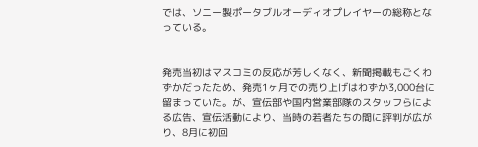では、ソニー製ポータブルオーディオプレイヤーの総称となっている。


発売当初はマスコミの反応が芳しくなく、新聞掲載もごくわずかだったため、発売1ヶ月での売り上げはわずか3,000台に留まっていた。が、宣伝部や国内営業部隊のスタッフらによる広告、宣伝活動により、当時の若者たちの間に評判が広がり、8月に初回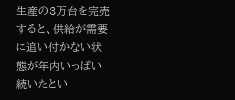生産の3万台を完売すると、供給が需要に追い付かない状態が年内いっぱい続いたとい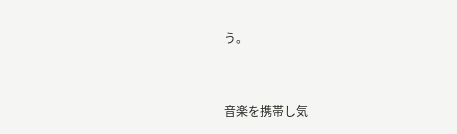う。


音楽を携帯し気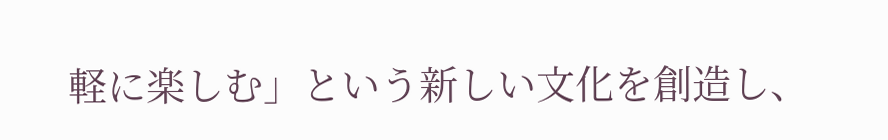軽に楽しむ」という新しい文化を創造し、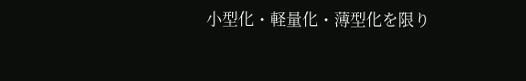小型化・軽量化・薄型化を限り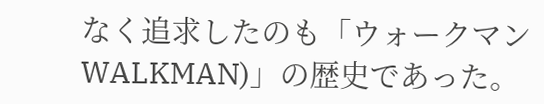なく追求したのも「ウォークマンWALKMAN)」の歴史であった。